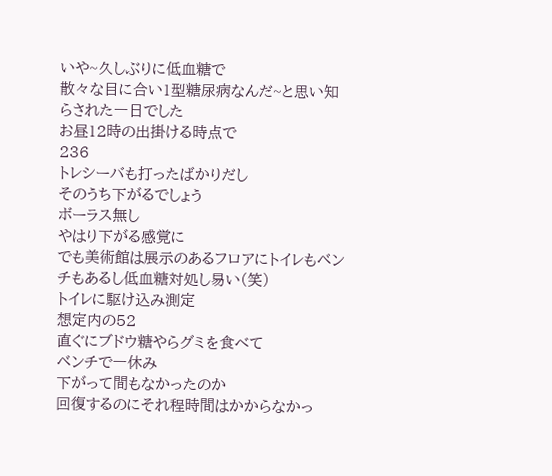いや~久しぶりに低血糖で
散々な目に合い1型糖尿病なんだ~と思い知らされた一日でした
お昼12時の出掛ける時点で
236
トレシーバも打ったばかりだし
そのうち下がるでしょう
ボーラス無し
やはり下がる感覚に
でも美術館は展示のあるフロアにトイレもベンチもあるし低血糖対処し易い(笑)
トイレに駆け込み測定
想定内の52
直ぐにブドウ糖やらグミを食べて
ベンチで一休み
下がって間もなかったのか
回復するのにそれ程時間はかからなかっ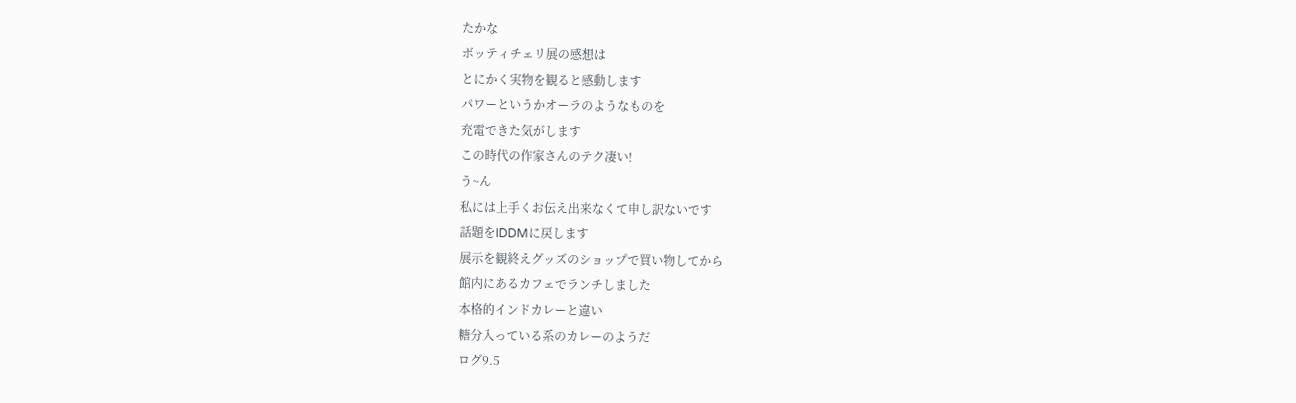たかな
ボッティチェリ展の感想は
とにかく実物を観ると感動します
パワーというかオーラのようなものを
充電できた気がします
この時代の作家さんのテク凄い!
う~ん
私には上手くお伝え出来なくて申し訳ないです
話題をIDDMに戻します
展示を観終えグッズのショップで買い物してから
館内にあるカフェでランチしました
本格的インドカレーと違い
糖分入っている系のカレーのようだ
ログ9.5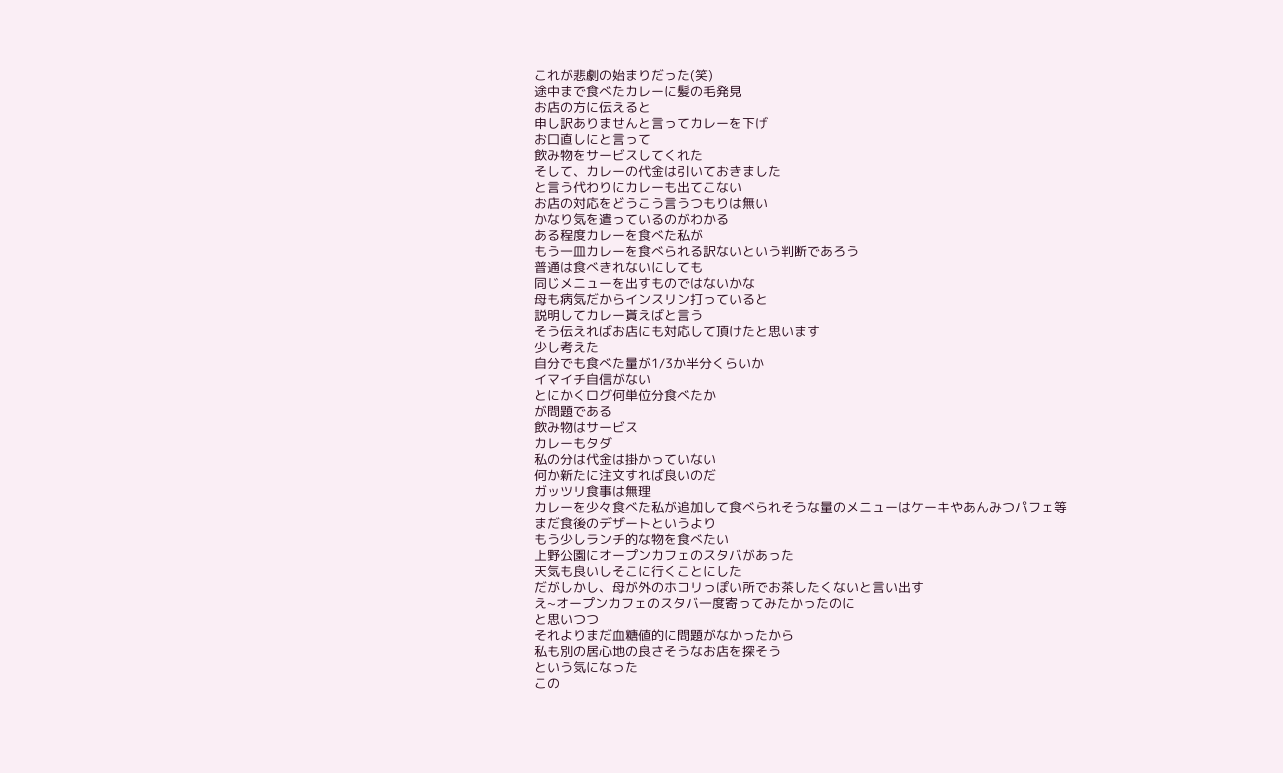これが悲劇の始まりだった(笑)
途中まで食べたカレーに髪の毛発見
お店の方に伝えると
申し訳ありませんと言ってカレーを下げ
お口直しにと言って
飲み物をサービスしてくれた
そして、カレーの代金は引いておきました
と言う代わりにカレーも出てこない
お店の対応をどうこう言うつもりは無い
かなり気を遣っているのがわかる
ある程度カレーを食べた私が
もう一皿カレーを食べられる訳ないという判断であろう
普通は食べきれないにしても
同じメニューを出すものではないかな
母も病気だからインスリン打っていると
説明してカレー貰えばと言う
そう伝えればお店にも対応して頂けたと思います
少し考えた
自分でも食べた量が1/3か半分くらいか
イマイチ自信がない
とにかくログ何単位分食べたか
が問題である
飲み物はサービス
カレーもタダ
私の分は代金は掛かっていない
何か新たに注文すれば良いのだ
ガッツリ食事は無理
カレーを少々食べた私が追加して食べられそうな量のメニューはケーキやあんみつパフェ等
まだ食後のデザートというより
もう少しランチ的な物を食べたい
上野公園にオープンカフェのスタバがあった
天気も良いしそこに行くことにした
だがしかし、母が外のホコリっぽい所でお茶したくないと言い出す
え~オープンカフェのスタバ一度寄ってみたかったのに
と思いつつ
それよりまだ血糖値的に問題がなかったから
私も別の居心地の良さそうなお店を探そう
という気になった
この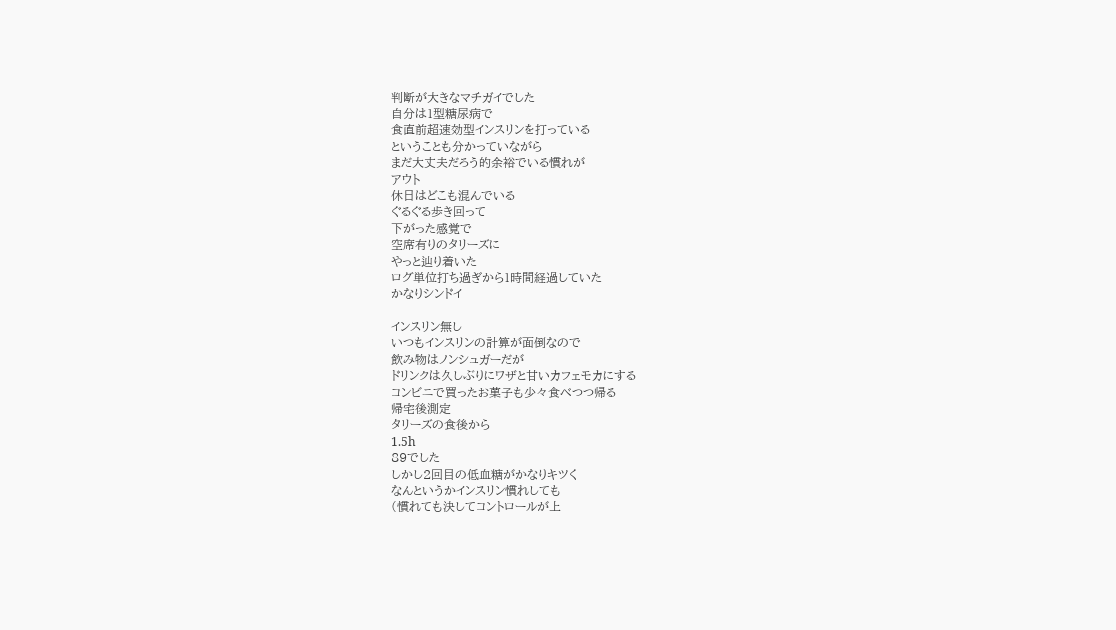判断が大きなマチガイでした
自分は1型糖尿病で
食直前超速効型インスリンを打っている
ということも分かっていながら
まだ大丈夫だろう的余裕でいる慣れが
アウト
休日はどこも混んでいる
ぐるぐる歩き回って
下がった感覚で
空席有りのタリーズに
やっと辿り着いた
ログ単位打ち過ぎから1時間経過していた
かなりシンドイ

インスリン無し
いつもインスリンの計算が面倒なので
飲み物はノンシュガーだが
ドリンクは久しぶりにワザと甘いカフェモカにする
コンビニで買ったお菓子も少々食べつつ帰る
帰宅後測定
タリーズの食後から
1.5h
89でした
しかし2回目の低血糖がかなりキツく
なんというかインスリン慣れしても
(慣れても決してコントロールが上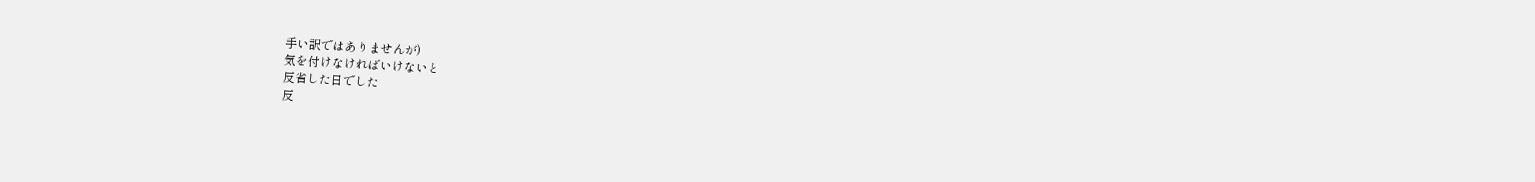手い訳ではありませんが)
気を付けなければいけないと
反省した日でした
反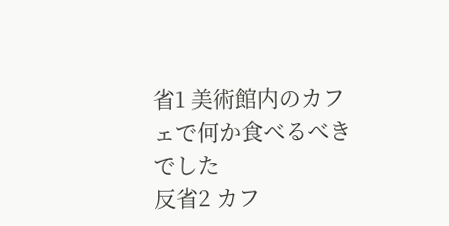省1 美術館内のカフェで何か食べるべきでした
反省2 カフ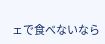ェで食べないなら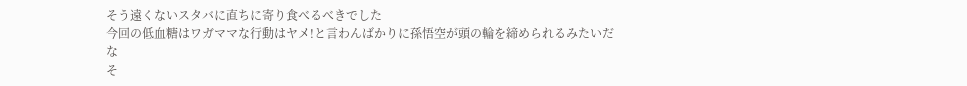そう遠くないスタバに直ちに寄り食べるべきでした
今回の低血糖はワガママな行動はヤメ!と言わんばかりに孫悟空が頭の輪を締められるみたいだな
そ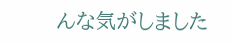んな気がしました